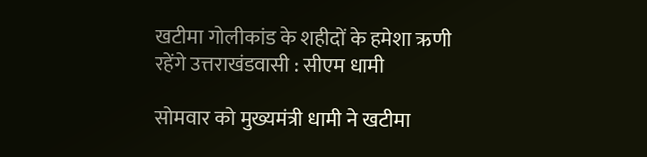खटीमा गोलीकांड के शहीदों के हमेशा ऋणी रहेंगे उत्तराखंडवासी : सीएम धामी

सोमवार को मुख्यमंत्री धामी ने खटीमा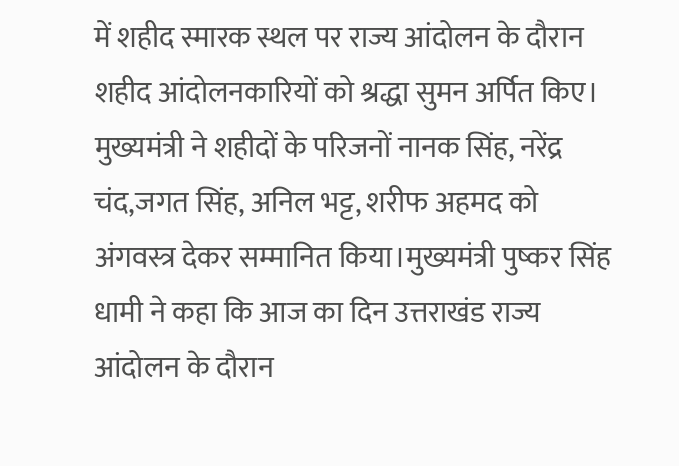में शहीद स्मारक स्थल पर राज्य आंदोलन के दौरान शहीद आंदोलनकारियों को श्रद्धा सुमन अर्पित किए। मुख्यमंत्री ने शहीदों के परिजनों नानक सिंह, नरेंद्र चंद,जगत सिंह, अनिल भट्ट, शरीफ अहमद को अंगवस्त्र देकर सम्मानित किया।मुख्यमंत्री पुष्कर सिंह धामी ने कहा कि आज का दिन उत्तराखंड राज्य आंदोलन के दौरान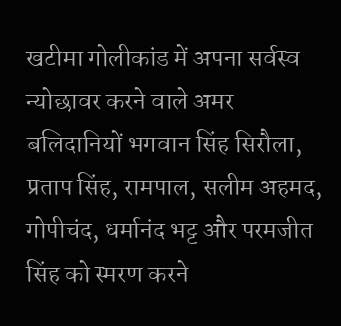खटीमा गोलीकांड में अपना सर्वस्व न्योछावर करने वाले अमर बलिदानियों भगवान सिंह सिरौला, प्रताप सिंह, रामपाल, सलीम अहमद, गोपीचंद, धर्मानंद भट्ट और परमजीत सिंह को स्मरण करने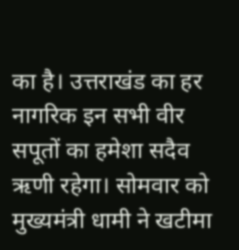का है। उत्तराखंड का हर नागरिक इन सभी वीर सपूतों का हमेशा सदैव ऋणी रहेगा। सोमवार को मुख्यमंत्री धामी ने खटीमा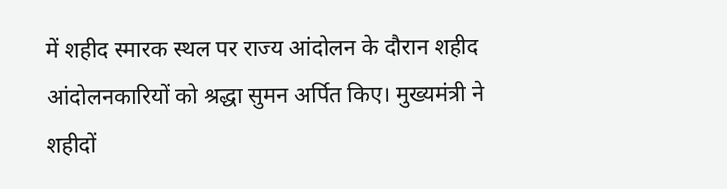में शहीद स्मारक स्थल पर राज्य आंदोलन के दौरान शहीद आंदोलनकारियों को श्रद्धा सुमन अर्पित किए। मुख्यमंत्री ने शहीदों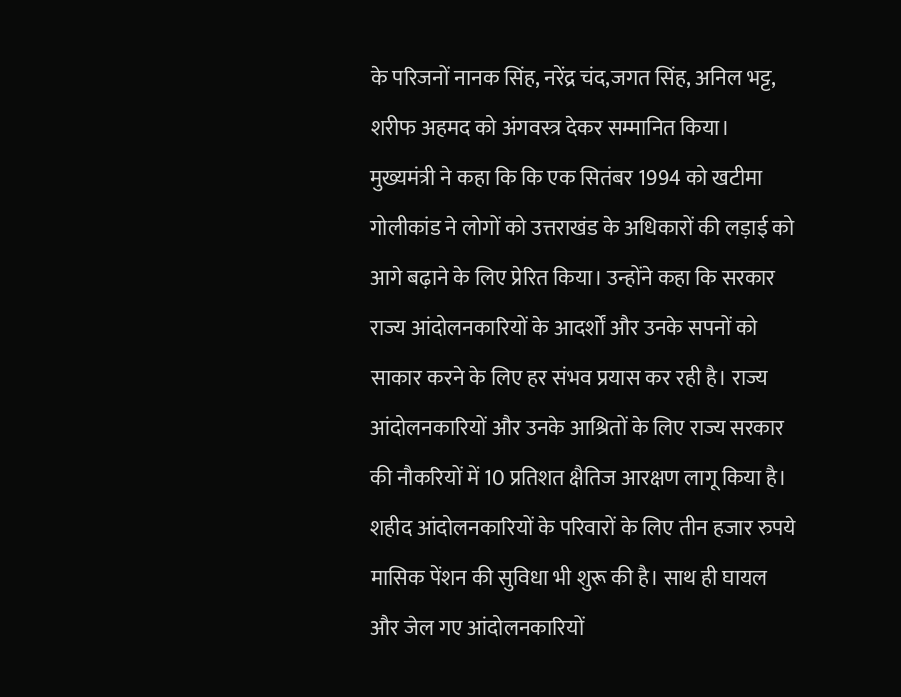के परिजनों नानक सिंह, नरेंद्र चंद,जगत सिंह, अनिल भट्ट, शरीफ अहमद को अंगवस्त्र देकर सम्मानित किया।
मुख्यमंत्री ने कहा कि कि एक सितंबर 1994 को खटीमा गोलीकांड ने लोगों को उत्तराखंड के अधिकारों की लड़ाई को आगे बढ़ाने के लिए प्रेरित किया। उन्होंने कहा कि सरकार राज्य आंदोलनकारियों के आदर्शों और उनके सपनों को साकार करने के लिए हर संभव प्रयास कर रही है। राज्य आंदोलनकारियों और उनके आश्रितों के लिए राज्य सरकार की नौकरियों में 10 प्रतिशत क्षैतिज आरक्षण लागू किया है। शहीद आंदोलनकारियों के परिवारों के लिए तीन हजार रुपये मासिक पेंशन की सुविधा भी शुरू की है। साथ ही घायल और जेल गए आंदोलनकारियों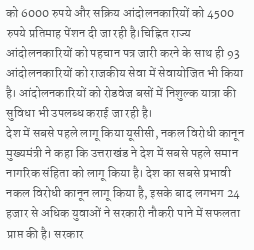को 6000 रुपये और सक्रिय आंदोलनकारियों को 4500 रुपये प्रतिमाह पेंशन दी जा रही है।चिह्नित राज्य आंदोलनकारियों को पहचान पत्र जारी करने के साथ ही 93 आंदोलनकारियों को राजकीय सेवा में सेवायोजित भी किया है। आंदोलनकारियों को रोडवेज बसों में निशुल्क यात्रा की सुविधा भी उपलब्ध कराई जा रही है।
देश में सबसे पहले लागू किया यूसीसी, नकल विरोधी कानून
मुख्यमंत्री ने कहा कि उत्तराखंड ने देश में सबसे पहले समान नागरिक संहिता को लागू किया है। देश का सबसे प्रभावी नकल विरोधी कानून लागू किया है, इसके बाद लगभग 24 हजार से अधिक युवाओं ने सरकारी नौकरी पाने में सफलता प्राप्त की है। सरकार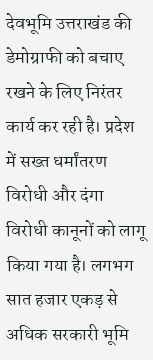देवभूमि उत्तराखंड की डेमोग्राफी को बचाए रखने के लिए निरंतर कार्य कर रही है। प्रदेश में सख्त धर्मांतरण विरोधी और दंगा विरोधी कानूनों को लागू किया गया है। लगभग सात हजार एकड़ से अधिक सरकारी भूमि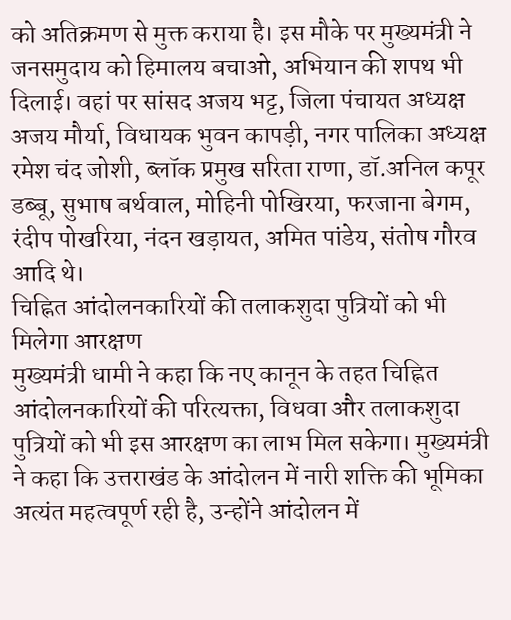को अतिक्रमण से मुक्त कराया है। इस मौके पर मुख्यमंत्री ने जनसमुदाय को हिमालय बचाओ, अभियान की शपथ भी दिलाई। वहां पर सांसद अजय भट्ट, जिला पंचायत अध्यक्ष अजय मौर्या, विधायक भुवन कापड़ी, नगर पालिका अध्यक्ष रमेश चंद जोशी, ब्लॉक प्रमुख सरिता राणा, डॉ.अनिल कपूर डब्बू, सुभाष बर्थवाल, मोहिनी पोखिरया, फरजाना बेगम, रंदीप पोखरिया, नंदन खड़ायत, अमित पांडेय, संतोष गौरव आदि थे।
चिह्नित आंदोलनकारियों की तलाकशुदा पुत्रियों को भी मिलेगा आरक्षण
मुख्यमंत्री धामी ने कहा कि नए कानून के तहत चिह्नित आंदोलनकारियों की परित्यक्ता, विधवा और तलाकशुदा पुत्रियों को भी इस आरक्षण का लाभ मिल सकेगा। मुख्यमंत्री ने कहा कि उत्तराखंड के आंदोलन में नारी शक्ति की भूमिका अत्यंत महत्वपूर्ण रही है, उन्होंने आंदोलन में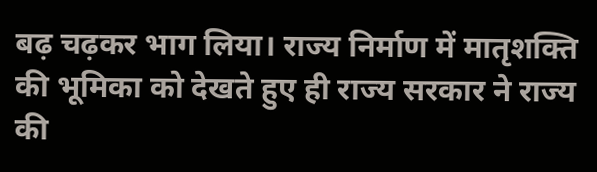बढ़ चढ़कर भाग लिया। राज्य निर्माण में मातृशक्ति की भूमिका को देखते हुए ही राज्य सरकार ने राज्य की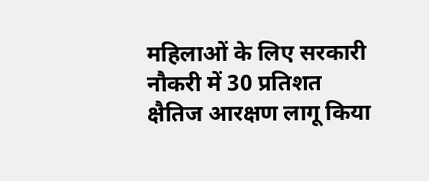महिलाओं के लिए सरकारी नौकरी में 30 प्रतिशत क्षैतिज आरक्षण लागू किया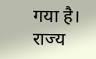गया है। राज्य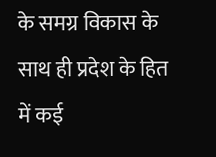के समग्र विकास के साथ ही प्रदेश के हित में कई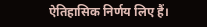ऐतिहासिक निर्णय लिए हैं।